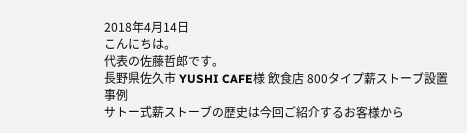2018年4月14日
こんにちは。
代表の佐藤哲郎です。
長野県佐久市 YUSHI CAFE様 飲食店 800タイプ薪ストーブ設置事例
サトー式薪ストーブの歴史は今回ご紹介するお客様から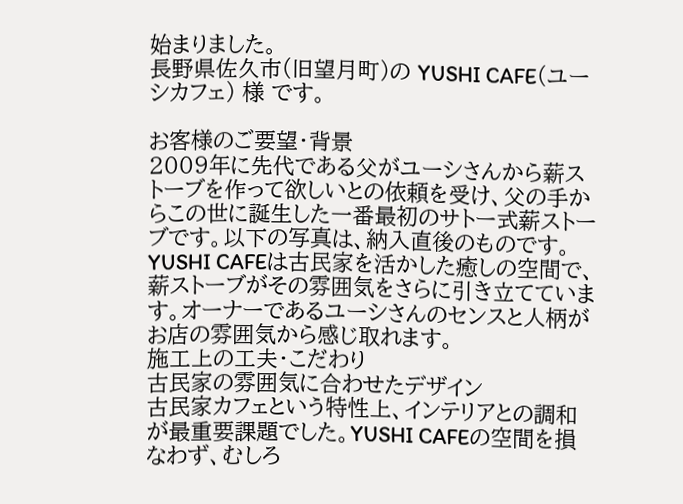始まりました。
長野県佐久市(旧望月町)の YUSHI CAFE(ユーシカフェ) 様 です。

お客様のご要望・背景
2009年に先代である父がユーシさんから薪ストーブを作って欲しいとの依頼を受け、父の手からこの世に誕生した一番最初のサトー式薪ストーブです。以下の写真は、納入直後のものです。
YUSHI CAFEは古民家を活かした癒しの空間で、薪ストーブがその雰囲気をさらに引き立てています。オーナーであるユーシさんのセンスと人柄がお店の雰囲気から感じ取れます。
施工上の工夫・こだわり
古民家の雰囲気に合わせたデザイン
古民家カフェという特性上、インテリアとの調和が最重要課題でした。YUSHI CAFEの空間を損なわず、むしろ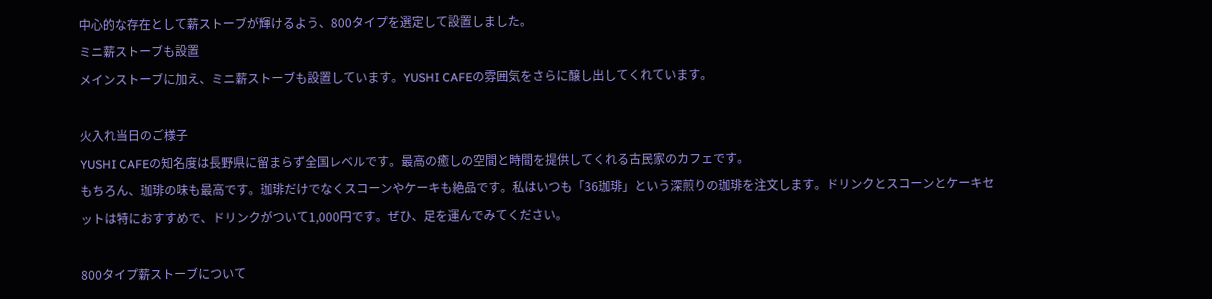中心的な存在として薪ストーブが輝けるよう、800タイプを選定して設置しました。
ミニ薪ストーブも設置
メインストーブに加え、ミニ薪ストーブも設置しています。YUSHI CAFEの雰囲気をさらに醸し出してくれています。

火入れ当日のご様子
YUSHI CAFEの知名度は長野県に留まらず全国レベルです。最高の癒しの空間と時間を提供してくれる古民家のカフェです。
もちろん、珈琲の味も最高です。珈琲だけでなくスコーンやケーキも絶品です。私はいつも「36珈琲」という深煎りの珈琲を注文します。ドリンクとスコーンとケーキセットは特におすすめで、ドリンクがついて1,000円です。ぜひ、足を運んでみてください。

800タイプ薪ストーブについて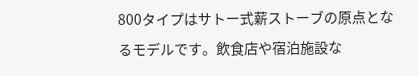800タイプはサトー式薪ストーブの原点となるモデルです。飲食店や宿泊施設な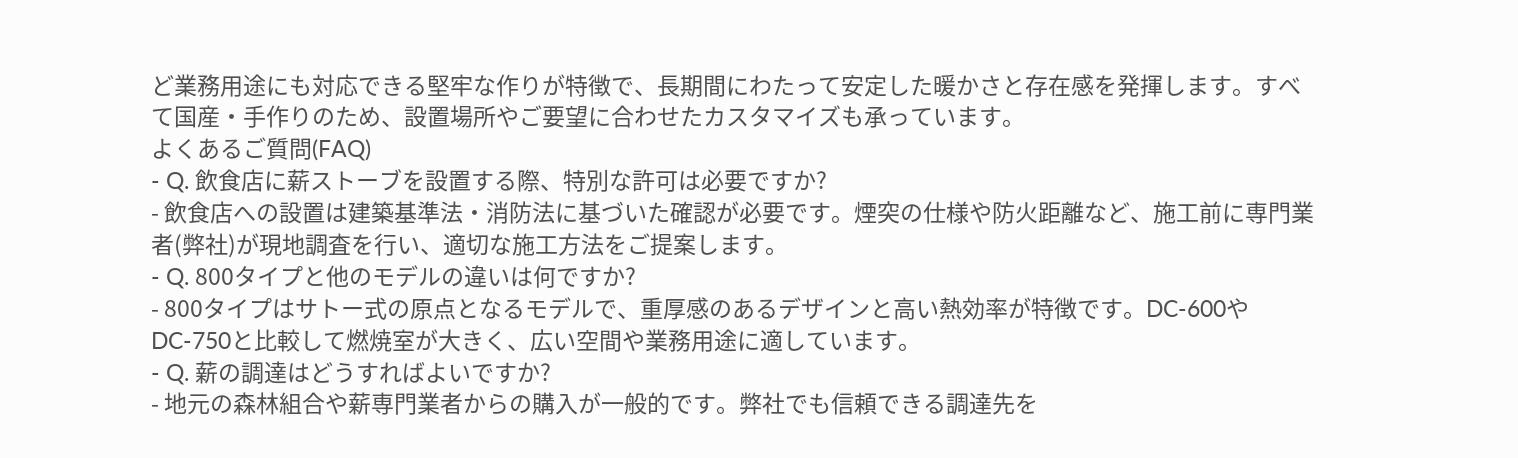ど業務用途にも対応できる堅牢な作りが特徴で、長期間にわたって安定した暖かさと存在感を発揮します。すべて国産・手作りのため、設置場所やご要望に合わせたカスタマイズも承っています。
よくあるご質問(FAQ)
- Q. 飲食店に薪ストーブを設置する際、特別な許可は必要ですか?
- 飲食店への設置は建築基準法・消防法に基づいた確認が必要です。煙突の仕様や防火距離など、施工前に専門業者(弊社)が現地調査を行い、適切な施工方法をご提案します。
- Q. 800タイプと他のモデルの違いは何ですか?
- 800タイプはサトー式の原点となるモデルで、重厚感のあるデザインと高い熱効率が特徴です。DC-600やDC-750と比較して燃焼室が大きく、広い空間や業務用途に適しています。
- Q. 薪の調達はどうすればよいですか?
- 地元の森林組合や薪専門業者からの購入が一般的です。弊社でも信頼できる調達先を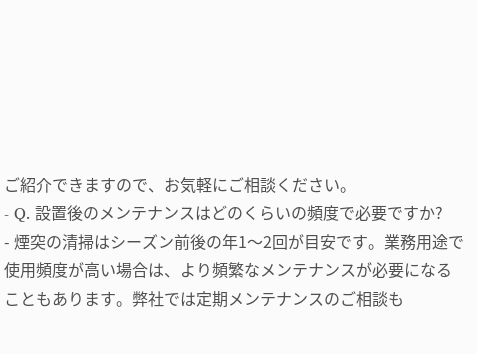ご紹介できますので、お気軽にご相談ください。
- Q. 設置後のメンテナンスはどのくらいの頻度で必要ですか?
- 煙突の清掃はシーズン前後の年1〜2回が目安です。業務用途で使用頻度が高い場合は、より頻繁なメンテナンスが必要になることもあります。弊社では定期メンテナンスのご相談も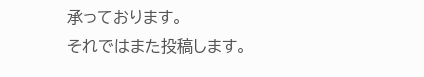承っております。
それではまた投稿します。